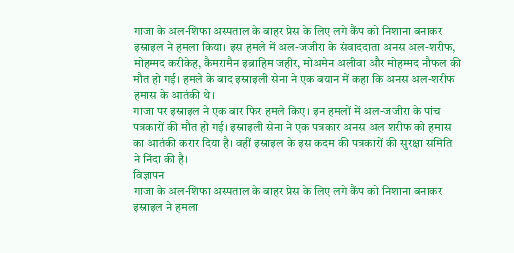गाजा के अल-शिफा अस्पताल के बाहर प्रेस के लिए लगे कैंप को निशाना बनाकर इस्राइल ने हमला किया। इस हमले में अल-जजीरा के संवाददाता अनस अल-शरीफ, मोहम्मद करीकेह, कैमरामैन इब्राहिम जहीर, मोअमेन अलीवा और मोहम्मद नौफल की मौत हो गई। हमले के बाद इस्राइली सेना ने एक बयान में कहा कि अनस अल-शरीफ हमास के आतंकी थे।
गाजा पर इस्राइल ने एक बार फिर हमले किए। इन हमलों में अल-जजीरा के पांच पत्रकारों की मौत हो गई। इस्राइली सेना ने एक पत्रकार अनस अल शरीफ को हमास का आतंकी करार दिया है। वहीं इस्राइल के इस कदम की पत्रकारों की सुरक्षा समिति ने निंदा की है।
विज्ञापन
गाजा के अल-शिफा अस्पताल के बाहर प्रेस के लिए लगे कैंप को निशाना बनाकर इस्राइल ने हमला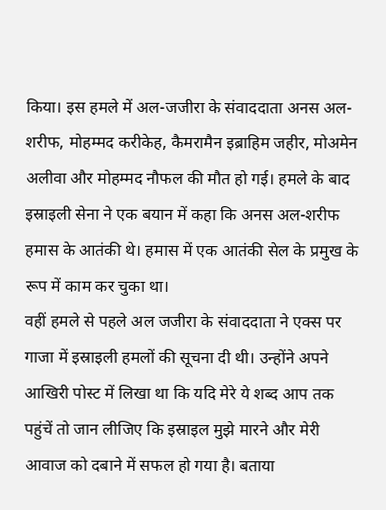किया। इस हमले में अल-जजीरा के संवाददाता अनस अल-शरीफ, मोहम्मद करीकेह, कैमरामैन इब्राहिम जहीर, मोअमेन अलीवा और मोहम्मद नौफल की मौत हो गई। हमले के बाद इस्राइली सेना ने एक बयान में कहा कि अनस अल-शरीफ हमास के आतंकी थे। हमास में एक आतंकी सेल के प्रमुख के रूप में काम कर चुका था।
वहीं हमले से पहले अल जजीरा के संवाददाता ने एक्स पर गाजा में इस्राइली हमलों की सूचना दी थी। उन्होंने अपने आखिरी पोस्ट में लिखा था कि यदि मेरे ये शब्द आप तक पहुंचें तो जान लीजिए कि इस्राइल मुझे मारने और मेरी आवाज को दबाने में सफल हो गया है। बताया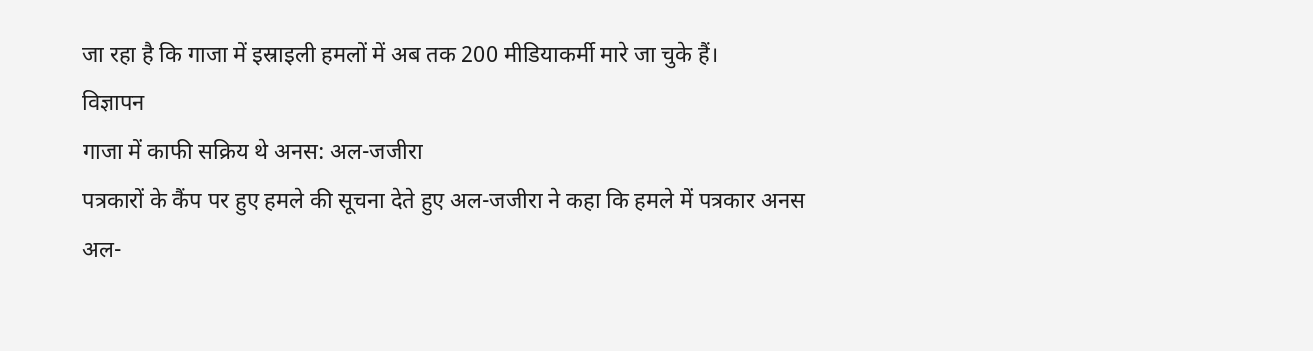जा रहा है कि गाजा में इस्राइली हमलों में अब तक 200 मीडियाकर्मी मारे जा चुके हैं।
विज्ञापन
गाजा में काफी सक्रिय थे अनस: अल-जजीरा
पत्रकारों के कैंप पर हुए हमले की सूचना देते हुए अल-जजीरा ने कहा कि हमले में पत्रकार अनस अल-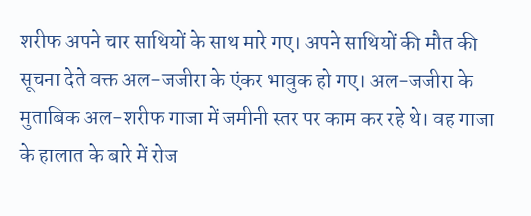शरीफ अपने चार साथियों के साथ मारे गए। अपने साथियों की मौत की सूचना देते वक्त अल-जजीरा के एंकर भावुक हो गए। अल-जजीरा के मुताबिक अल-शरीफ गाजा में जमीनी स्तर पर काम कर रहे थे। वह गाजा के हालात के बारे में रोज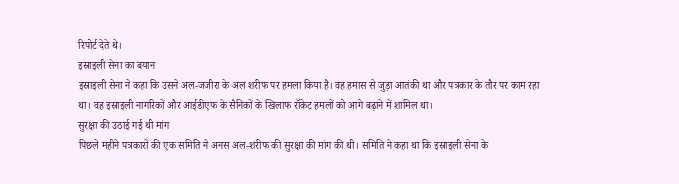रिपोर्ट देते थे।
इस्राइली सेना का बयान
इस्राइली सेना ने कहा कि उसने अल-जजीरा के अल शरीफ पर हमला किया है। वह हमास से जुड़ा आतंकी था और पत्रकार के तौर पर काम रहा था। वह इस्राइली नागरिकों और आईडीएफ के सैनिकों के खिलाफ रॉकेट हमलों को आगे बढ़ाने में शामिल था।
सुरक्षा की उठाई गई थी मांग
पिछले महीने पत्रकारों की एक समिति ने अनस अल-शरीफ की सुरक्षा की मांग की थी। समिति ने कहा था कि इस्राइली सेना के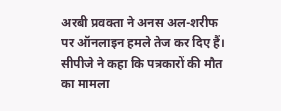अरबी प्रवक्ता ने अनस अल-शरीफ पर ऑनलाइन हमले तेज कर दिए हैं। सीपीजे ने कहा कि पत्रकारों की मौत का मामला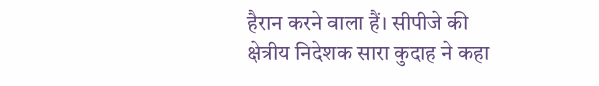हैरान करने वाला हैं। सीपीजे की क्षेत्रीय निदेशक सारा कुदाह ने कहा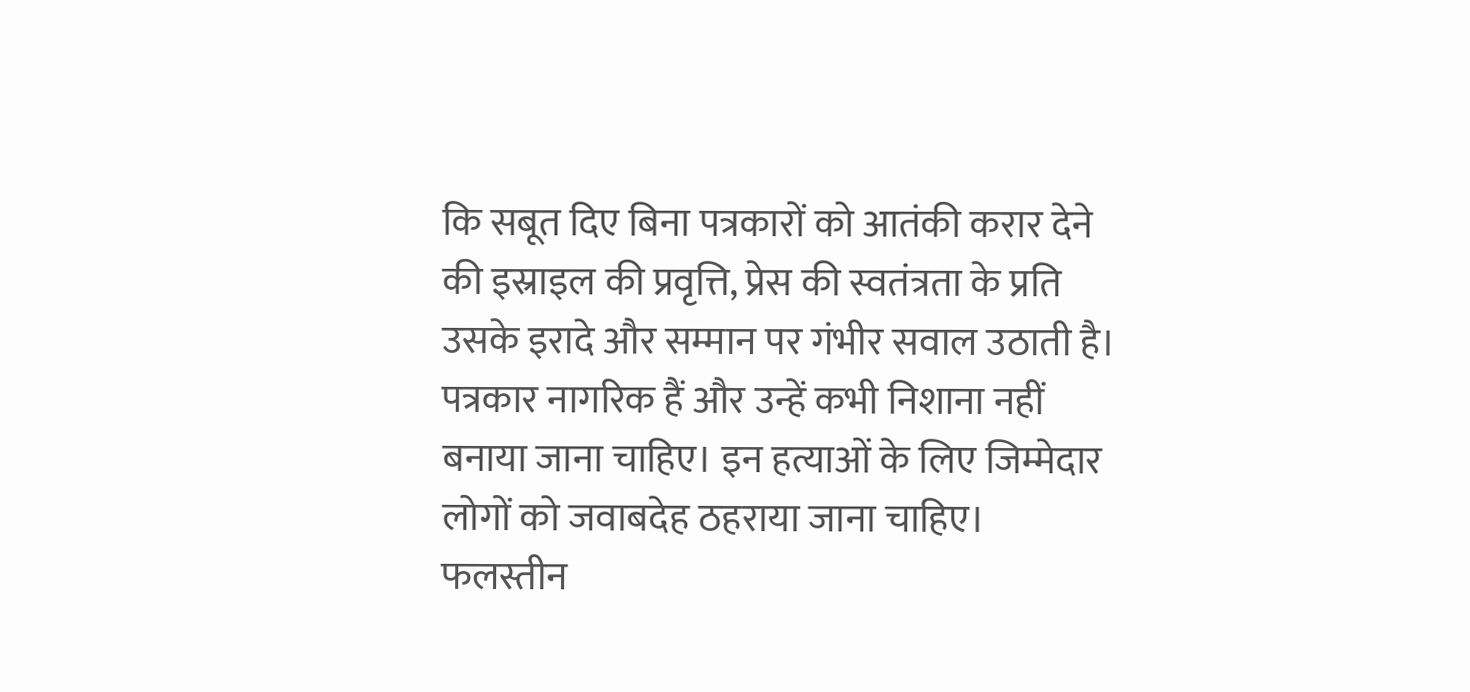कि सबूत दिए बिना पत्रकारों को आतंकी करार देने की इस्राइल की प्रवृत्ति, प्रेस की स्वतंत्रता के प्रति उसके इरादे और सम्मान पर गंभीर सवाल उठाती है। पत्रकार नागरिक हैं और उन्हें कभी निशाना नहीं बनाया जाना चाहिए। इन हत्याओं के लिए जिम्मेदार लोगों को जवाबदेह ठहराया जाना चाहिए। फलस्तीन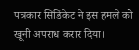पत्रकार सिडिंकेट ने इस हमले को खूनी अपराध करार दिया।